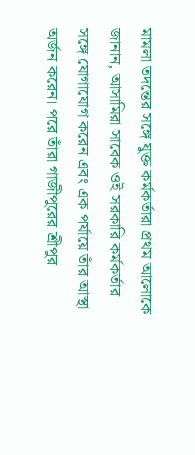মামলা তদন্তের সঙ্গে যুক্ত কর্মকর্তারা প্রথম আলোকে জানান, আসামিরা সাবেক ওই সরকারি কর্মকর্তার সঙ্গে যোগাযোগ করেন এবং এক পর্যায়ে তাঁর আস্থা অর্জন করেন। পরে তাঁরা গাজীপুরের শ্রীপুর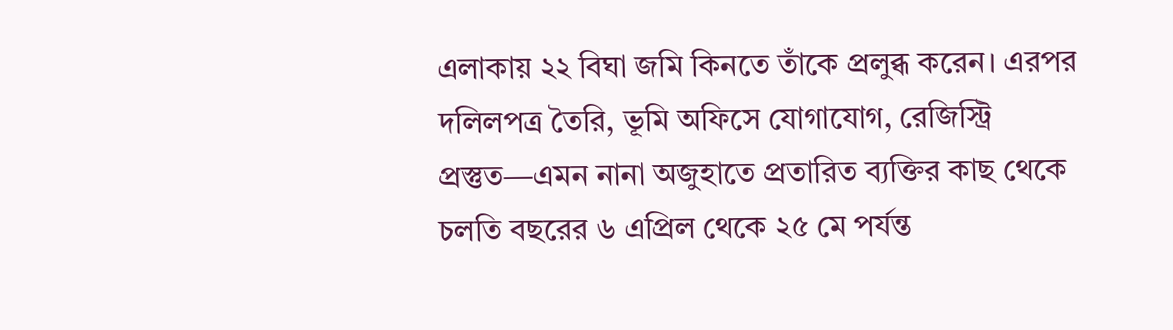এলাকায় ২২ বিঘা জমি কিনতে তাঁকে প্রলুব্ধ করেন। এরপর দলিলপত্র তৈরি, ভূমি অফিসে যোগাযোগ, রেজিস্ট্রি প্রস্তুত—এমন নানা অজুহাতে প্রতারিত ব্যক্তির কাছ থেকে চলতি বছরের ৬ এপ্রিল থেকে ২৫ মে পর্যন্ত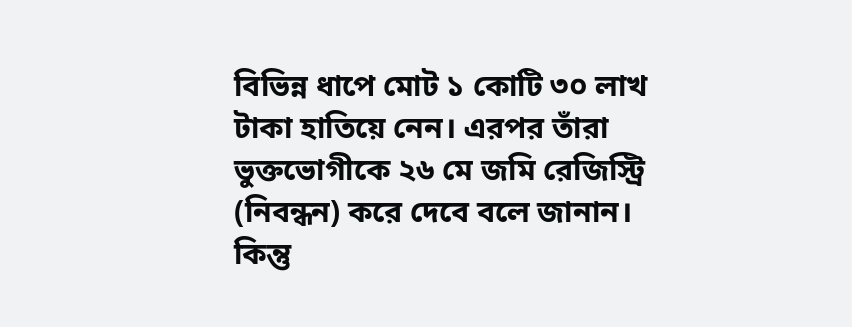বিভিন্ন ধাপে মোট ১ কোটি ৩০ লাখ টাকা হাতিয়ে নেন। এরপর তাঁরা ভুক্তভোগীকে ২৬ মে জমি রেজিস্ট্রি (নিবন্ধন) করে দেবে বলে জানান। কিন্তু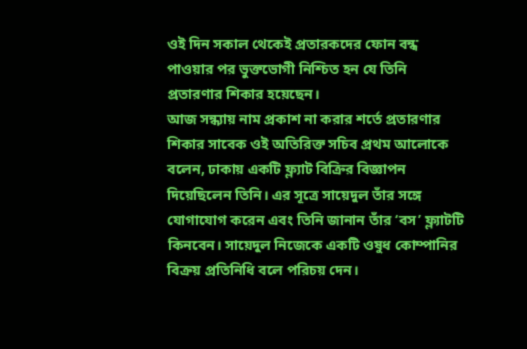ওই দিন সকাল থেকেই প্রতারকদের ফোন বন্ধ পাওয়ার পর ভুক্তভোগী নিশ্চিত হন যে তিনি প্রতারণার শিকার হয়েছেন।
আজ সন্ধ্যায় নাম প্রকাশ না করার শর্তে প্রতারণার শিকার সাবেক ওই অতিরিক্ত সচিব প্রথম আলোকে বলেন, ঢাকায় একটি ফ্ল্যাট বিক্রির বিজ্ঞাপন দিয়েছিলেন তিনি। এর সূত্রে সায়েদুল তাঁর সঙ্গে যোগাযোগ করেন এবং তিনি জানান তাঁর ‘বস’ ফ্ল্যাটটি কিনবেন। সায়েদুল নিজেকে একটি ওষুধ কোম্পানির বিক্রয় প্রতিনিধি বলে পরিচয় দেন।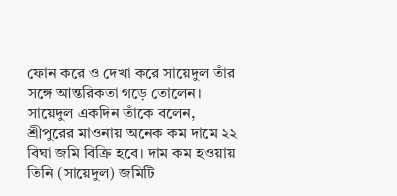ফোন করে ও দেখা করে সায়েদুল তাঁর সঙ্গে আন্তরিকতা গড়ে তোলেন। সায়েদুল একদিন তাঁকে বলেন, শ্রীপুরের মাওনায় অনেক কম দামে ২২ বিঘা জমি বিক্রি হবে। দাম কম হওয়ায় তিনি (সায়েদুল) জমিটি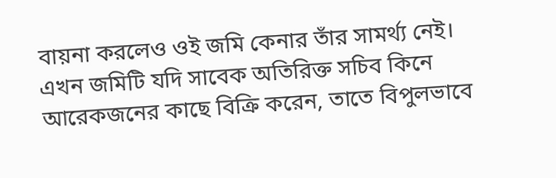বায়না করলেও ওই জমি কেনার তাঁর সামর্থ্য নেই। এখন জমিটি যদি সাবেক অতিরিক্ত সচিব কিনে আরেকজনের কাছে বিক্রি করেন, তাতে বিপুলভাবে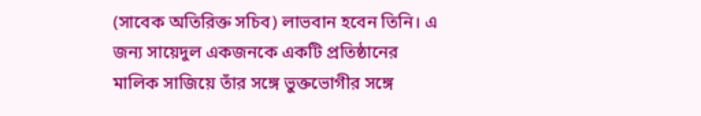(সাবেক অতিরিক্ত সচিব) লাভবান হবেন তিনি। এ জন্য সায়েদুল একজনকে একটি প্রতিষ্ঠানের মালিক সাজিয়ে তাঁর সঙ্গে ভুক্তভোগীর সঙ্গে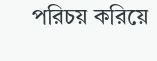পরিচয় করিয়ে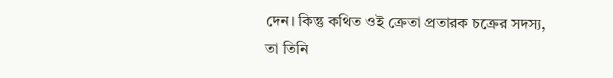দেন। কিন্তু কথিত ওই ক্রেতা প্রতারক চক্রের সদস্য, তা তিনি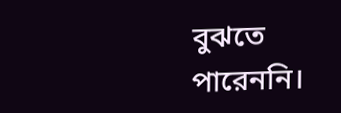বুঝতে পারেননি।